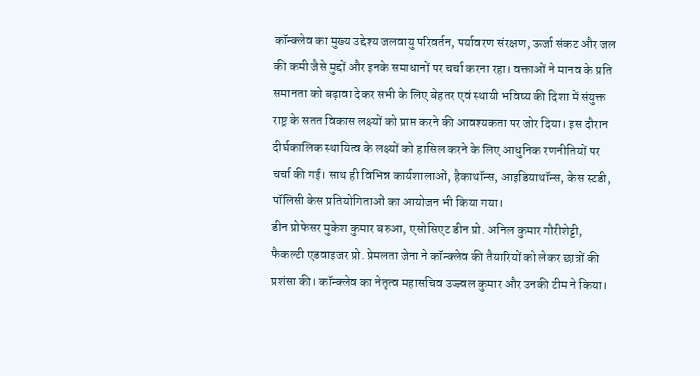कॉन्क्लेव का मुख्य उद्देश्य जलवायु परिवर्तन, पर्यावरण संरक्षण, ऊर्जा संकट और जल की कमी जैसे मुद्दों और इनके समाधानों पर चर्चा करना रहा। वक्ताओं ने मानव के प्रति समानता को बढ़ावा देकर सभी के लिए बेहतर एवं स्थायी भविष्य की दिशा में संयुक्त राष्ट्र के सतत विकास लक्ष्यों को प्राप्त करने की आवश्यकता पर जोर दिया। इस दौरान दीर्घकालिक स्थायित्व के लक्ष्यों को हासिल करने के लिए आधुनिक रणनीतियों पर चर्चा की गई। साथ ही विभिन्न कार्यशालाओं, हैकाथॉन्स, आइडियाथॉन्स, केस स्टडी, पॉलिसी केस प्रतियोगिताओं का आयोजन भी किया गया।
डीन प्रोफेसर मुकेश कुमार बरुआ, एसोसिएट डीन प्रो. अनिल कुमार गौरीशेट्टी, फैकल्टी एडवाइजर प्रो. प्रेमलता जेना ने कॉन्क्लेव की तैयारियों को लेकर छात्रों की प्रशंसा की। कॉन्क्लेव का नेतृत्व महासचिव उज्ज्वल कुमार और उनकी टीम ने किया।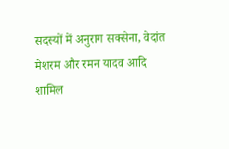सदस्यों में अनुराग सक्सेना, वेदांत मेशरम और रमन यादव आदि शामिल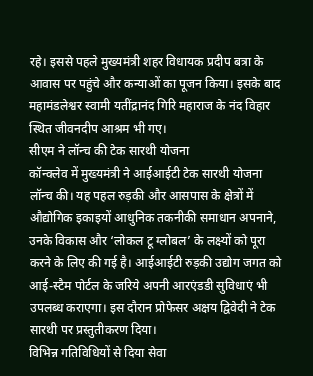रहे। इससे पहले मुख्यमंत्री शहर विधायक प्रदीप बत्रा के आवास पर पहुंचे और कन्याओं का पूजन किया। इसके बाद महामंडलेश्वर स्वामी यतींद्रानंद गिरि महाराज के नंद विहार स्थित जीवनदीप आश्रम भी गए।
सीएम ने लॉन्च की टेक सारथी योजना
कॉन्क्लेव में मुख्यमंत्री ने आईआईटी टेक सारथी योजना लॉन्च की। यह पहल रुड़की और आसपास के क्षेत्रों में औद्योगिक इकाइयों आधुनिक तकनीकी समाधान अपनाने, उनके विकास और ‘लोकल टू ग्लोबल’ के लक्ष्यों को पूरा करने के लिए की गई है। आईआईटी रुड़की उद्योग जगत को आई-स्टैम पोर्टल के जरिये अपनी आरएंडडी सुविधाएं भी उपलब्ध कराएगा। इस दौरान प्रोफेसर अक्षय द्विवेदी ने टेक सारथी पर प्रस्तुतीकरण दिया।
विभिन्न गतिविधियों से दिया सेवा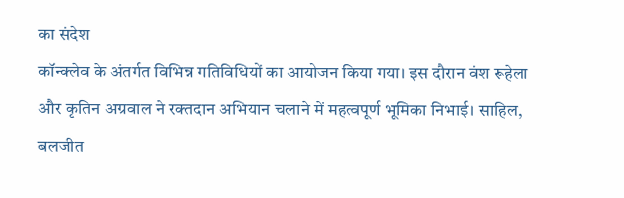का संदेश
कॉन्क्लेव के अंतर्गत विभिन्न गतिविधियों का आयोजन किया गया। इस दौरान वंश रूहेला और कृतिन अग्रवाल ने रक्तदान अभियान चलाने में महत्वपूर्ण भूमिका निभाई। साहिल, बलजीत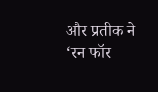और प्रतीक ने ‘रन फॉर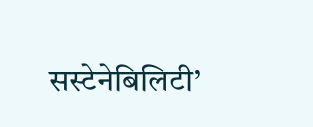सस्टेनेबिलिटी’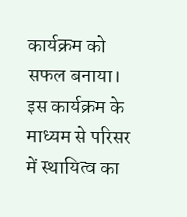कार्यक्रम को सफल बनाया। इस कार्यक्रम के माध्यम से परिसर में स्थायित्व का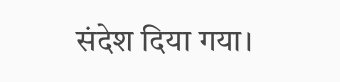संदेश दिया गया।